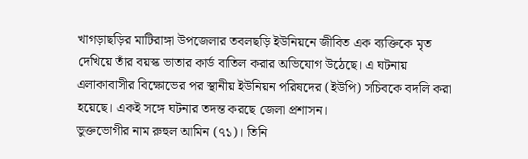খাগড়াছড়ির মাটিরাঙ্গা উপজেলার তবলছড়ি ইউনিয়নে জীবিত এক ব্যক্তিকে মৃত দেখিয়ে তাঁর বয়স্ক ভাতার কার্ড বাতিল করার অভিযোগ উঠেছে। এ ঘটনায় এলাকাবাসীর বিক্ষোভের পর স্থানীয় ইউনিয়ন পরিষদের (ইউপি) সচিবকে বদলি করা হয়েছে। একই সঙ্গে ঘটনার তদন্ত করছে জেলা প্রশাসন।
ভুক্তভোগীর নাম রুহুল আমিন (৭১)। তিনি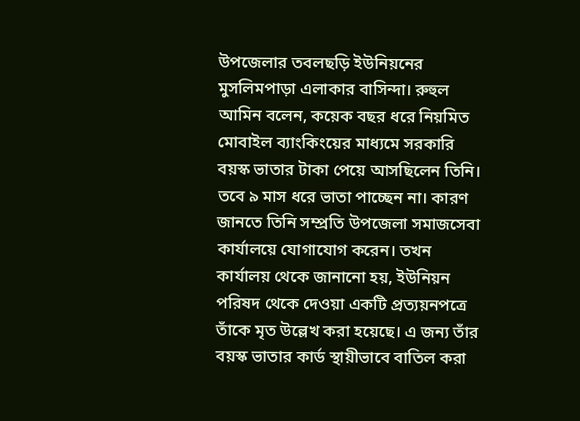উপজেলার তবলছড়ি ইউনিয়নের মুসলিমপাড়া এলাকার বাসিন্দা। রুহুল আমিন বলেন, কয়েক বছর ধরে নিয়মিত মোবাইল ব্যাংকিংয়ের মাধ্যমে সরকারি বয়স্ক ভাতার টাকা পেয়ে আসছিলেন তিনি। তবে ৯ মাস ধরে ভাতা পাচ্ছেন না। কারণ জানতে তিনি সম্প্রতি উপজেলা সমাজসেবা কার্যালয়ে যোগাযোগ করেন। তখন কার্যালয় থেকে জানানো হয়, ইউনিয়ন পরিষদ থেকে দেওয়া একটি প্রত্যয়নপত্রে তাঁকে মৃত উল্লেখ করা হয়েছে। এ জন্য তাঁর বয়স্ক ভাতার কার্ড স্থায়ীভাবে বাতিল করা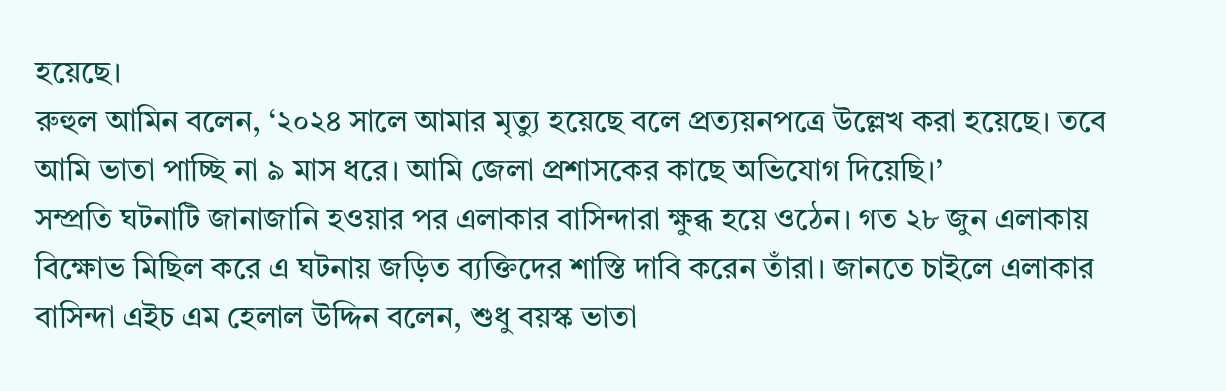হয়েছে।
রুহুল আমিন বলেন, ‘২০২৪ সালে আমার মৃত্যু হয়েছে বলে প্রত্যয়নপত্রে উল্লেখ করা হয়েছে। তবে আমি ভাতা পাচ্ছি না ৯ মাস ধরে। আমি জেলা প্রশাসকের কাছে অভিযোগ দিয়েছি।’
সম্প্রতি ঘটনাটি জানাজানি হওয়ার পর এলাকার বাসিন্দারা ক্ষুব্ধ হয়ে ওঠেন। গত ২৮ জুন এলাকায় বিক্ষোভ মিছিল করে এ ঘটনায় জড়িত ব্যক্তিদের শাস্তি দাবি করেন তাঁরা। জানতে চাইলে এলাকার বাসিন্দা এইচ এম হেলাল উদ্দিন বলেন, শুধু বয়স্ক ভাতা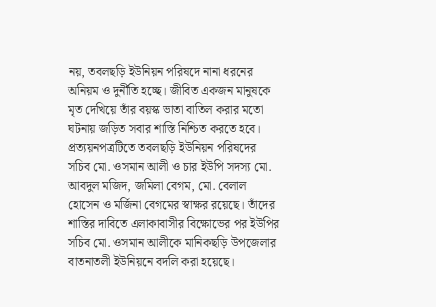নয়, তবলছড়ি ইউনিয়ন পরিষদে নানা ধরনের অনিয়ম ও দুর্নীতি হচ্ছে। জীবিত একজন মানুষকে মৃত দেখিয়ে তাঁর বয়স্ক ভাতা বাতিল করার মতো ঘটনায় জড়িত সবার শাস্তি নিশ্চিত করতে হবে।
প্রত্যয়নপত্রটিতে তবলছড়ি ইউনিয়ন পরিষদের সচিব মো. ওসমান আলী ও চার ইউপি সদস্য মো. আবদুল মজিদ, জমিলা বেগম, মো. বেলাল হোসেন ও মর্জিনা বেগমের স্বাক্ষর রয়েছে। তাঁদের শাস্তির দাবিতে এলাকাবাসীর বিক্ষোভের পর ইউপির সচিব মো. ওসমান আলীকে মানিকছড়ি উপজেলার বাতনাতলী ইউনিয়নে বদলি করা হয়েছে।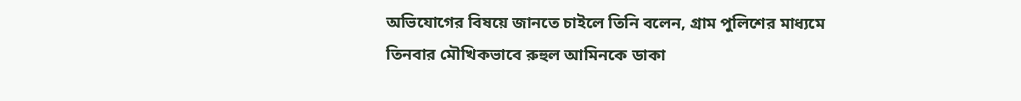অভিযোগের বিষয়ে জানতে চাইলে তিনি বলেন, গ্রাম পুলিশের মাধ্যমে তিনবার মৌখিকভাবে রুহুল আমিনকে ডাকা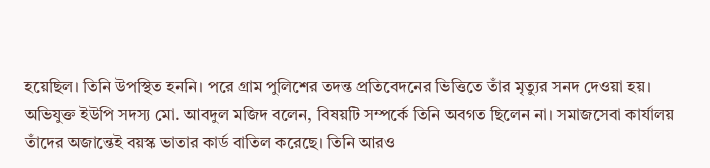হয়েছিল। তিনি উপস্থিত হননি। পরে গ্রাম পুলিশের তদন্ত প্রতিবেদনের ভিত্তিতে তাঁর মৃত্যুর সনদ দেওয়া হয়।
অভিযুক্ত ইউপি সদস্য মো. আবদুল মজিদ বলেন, বিষয়টি সম্পর্কে তিনি অবগত ছিলেন না। সমাজসেবা কার্যালয় তাঁদের অজান্তেই বয়স্ক ভাতার কার্ড বাতিল করেছে। তিনি আরও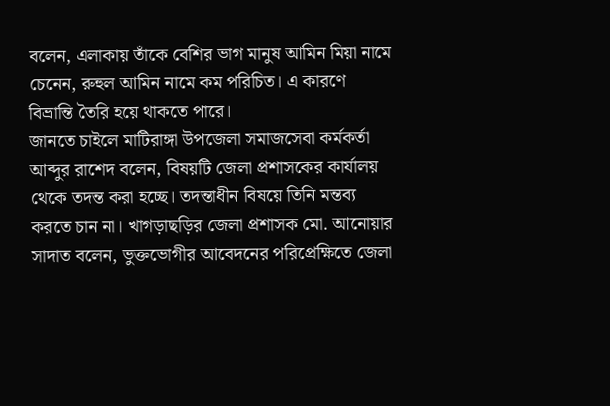বলেন, এলাকায় তাঁকে বেশির ভাগ মানুষ আমিন মিয়া নামে চেনেন, রুহুল আমিন নামে কম পরিচিত। এ কারণে বিভ্রান্তি তৈরি হয়ে থাকতে পারে।
জানতে চাইলে মাটিরাঙ্গা উপজেলা সমাজসেবা কর্মকর্তা আব্দুর রাশেদ বলেন, বিষয়টি জেলা প্রশাসকের কার্যালয় থেকে তদন্ত করা হচ্ছে। তদন্তাধীন বিষয়ে তিনি মন্তব্য করতে চান না। খাগড়াছড়ির জেলা প্রশাসক মো. আনোয়ার সাদাত বলেন, ভুক্তভোগীর আবেদনের পরিপ্রেক্ষিতে জেলা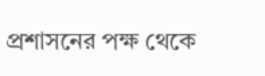প্রশাসনের পক্ষ থেকে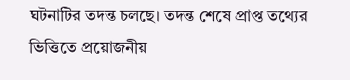ঘটনাটির তদন্ত চলছে। তদন্ত শেষে প্রাপ্ত তথ্যের ভিত্তিতে প্রয়োজনীয়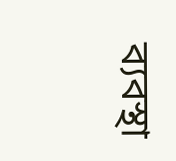ব্যবস্থা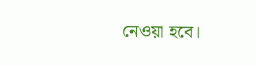নেওয়া হবে।